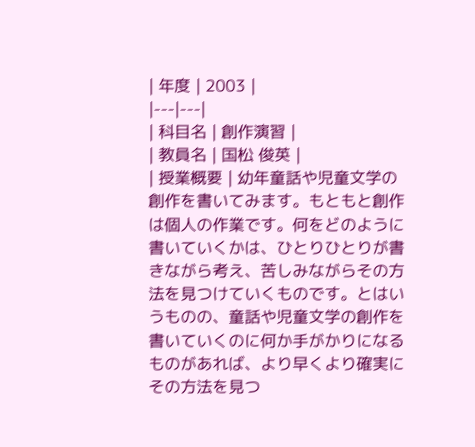| 年度 | 2003 |
|---|---|
| 科目名 | 創作演習 |
| 教員名 | 国松 俊英 |
| 授業概要 | 幼年童話や児童文学の創作を書いてみます。もともと創作は個人の作業です。何をどのように書いていくかは、ひとりひとりが書きながら考え、苦しみながらその方法を見つけていくものです。とはいうものの、童話や児童文学の創作を書いていくのに何か手がかりになるものがあれば、より早くより確実にその方法を見つ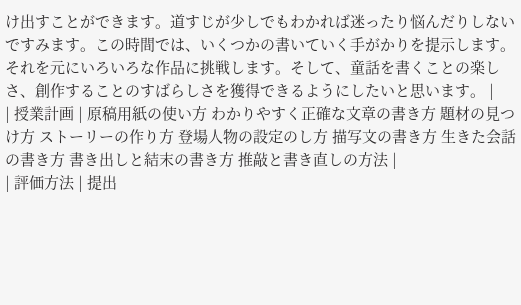け出すことができます。道すじが少しでもわかれば迷ったり悩んだりしないですみます。この時間では、いくつかの書いていく手がかりを提示します。それを元にいろいろな作品に挑戦します。そして、童話を書くことの楽しさ、創作することのすばらしさを獲得できるようにしたいと思います。 |
| 授業計画 | 原稿用紙の使い方 わかりやすく正確な文章の書き方 題材の見つけ方 ストーリーの作り方 登場人物の設定のし方 描写文の書き方 生きた会話の書き方 書き出しと結末の書き方 推敲と書き直しの方法 |
| 評価方法 | 提出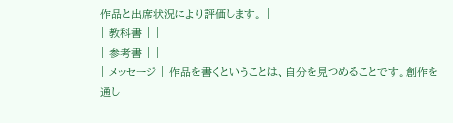作品と出席状況により評価します。 |
| 教科書 | |
| 参考書 | |
| メッセージ | 作品を書くということは、自分を見つめることです。創作を通し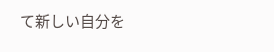て新しい自分を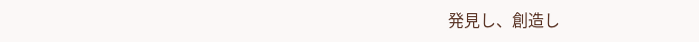発見し、創造し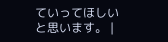ていってほしいと思います。 |